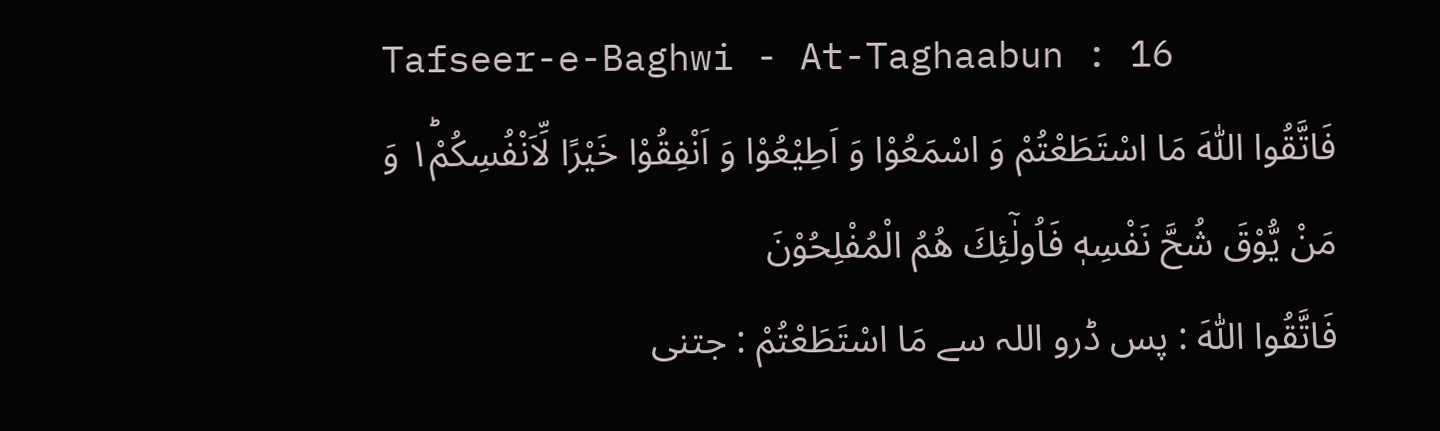Tafseer-e-Baghwi - At-Taghaabun : 16
فَاتَّقُوا اللّٰهَ مَا اسْتَطَعْتُمْ وَ اسْمَعُوْا وَ اَطِیْعُوْا وَ اَنْفِقُوْا خَیْرًا لِّاَنْفُسِكُمْ١ؕ وَ مَنْ یُّوْقَ شُحَّ نَفْسِهٖ فَاُولٰٓئِكَ هُمُ الْمُفْلِحُوْنَ
فَاتَّقُوا اللّٰهَ : پس ڈرو اللہ سے مَا اسْتَطَعْتُمْ : جتنی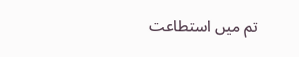تم میں استطاعت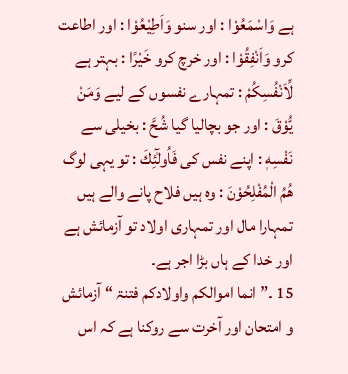ہے وَاسْمَعُوْا : اور سنو وَاَطِيْعُوْا : اور اطاعت کرو وَاَنْفِقُوْا : اور خرچ کرو خَيْرًا : بہتر ہے لِّاَنْفُسِكُمْ : تمہارے نفسوں کے لیے وَمَنْ يُّوْقَ : اور جو بچالیا گیا شُحَّ : بخیلی سے نَفْسِهٖ : اپنے نفس کی فَاُولٰٓئِكَ : تو یہی لوگ هُمُ الْمُفْلِحُوْنَ : وہ ہیں فلاح پانے والے ہیں
تمہارا مال اور تمہاری اولاد تو آزمائش ہے اور خدا کے ہاں بڑا اجر ہے۔
15 ۔” انما اموالکم واولادکم فتنۃ “ آزمائش و امتحان اور آخرت سے روکنا ہے کہ اس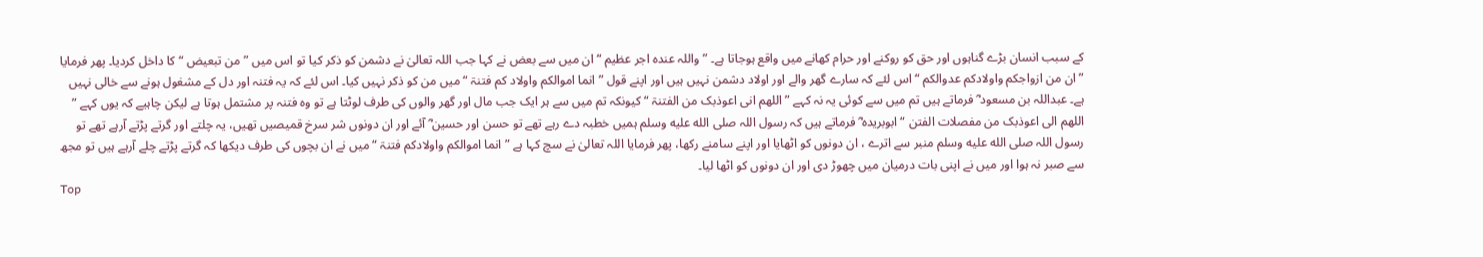کے سبب انسان بڑے گناہوں اور حق کو روکنے اور حرام کھانے میں واقع ہوجاتا ہے۔ ” واللہ عندہ اجر عظیم “ ان میں سے بعض نے کہا جب اللہ تعالیٰ نے دشمن کو ذکر کیا تو اس میں ” من تبعیض “ کا داخل کردیا۔ پھر فرمایا ” ان من ازواجکم واولادکم عدوالکم “ اس لئے کہ سارے گھر والے اور اولاد دشمن نہیں ہیں اور اپنے قول ” انما اموالکم واولاد کم فتنۃ “ میں من کو ذکر نہیں کیا۔ اس لئے کہ یہ فتنہ اور دل کے مشغول ہونے سے خالی نہیں ہے۔ عبداللہ بن مسعود ؓ فرماتے ہیں تم میں سے کوئی یہ نہ کہے ” اللھم انی اعوذبک من الفتنۃ “ کیونکہ تم میں سے ہر ایک جب مال اور گھر والوں کی طرف لوٹتا ہے تو وہ فتنہ پر مشتمل ہوتا ہے لیکن چاہیے کہ یوں کہے ” اللھم الی اعوذبک من مفصلات الفتن “ ابوبریدہ ؓ فرماتے ہیں کہ رسول اللہ صلى الله عليه وسلم ہمیں خطبہ دے رہے تھے تو حسن اور حسین ؓ آئے اور ان دونوں شر سرخ قمیصیں تھیں، یہ چلتے اور گرتے پڑتے آرہے تھے تو رسول اللہ صلى الله عليه وسلم منبر سے اترے ، ان دونوں کو اٹھایا اور اپنے سامنے رکھا، پھر فرمایا اللہ تعالیٰ نے سچ کہا ہے ” انما اموالکم واولادکم فتنۃ “ میں نے ان بچوں کی طرف دیکھا کہ گرتے پڑتے چلے آرہے ہیں تو مجھ سے صبر نہ ہوا اور میں نے اپنی بات درمیان میں چھوڑ دی اور ان دونوں کو اٹھا لیا۔
Top